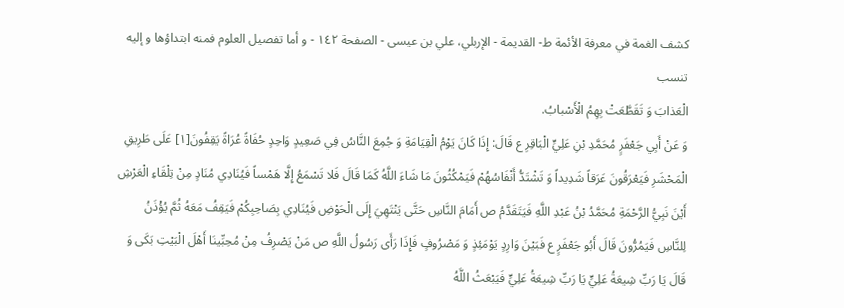كشف الغمة في معرفة الأئمة ط- القديمة - الإربلي، علي بن عيسى - الصفحة ١٤٢ - و أما تفصيل العلوم فمنه ابتداؤها و إليه تنسب
الْعَذابَ وَ تَقَطَّعَتْ بِهِمُ الْأَسْبابُ.
وَ عَنْ أَبِي جَعْفَرٍ مُحَمَّدِ بْنِ عَلِيٍّ الْبَاقِرِ ع قَالَ: إِذَا كَانَ يَوْمُ الْقِيَامَةِ وَ جُمِعَ النَّاسُ فِي صَعِيدٍ وَاحِدٍ حُفَاةً عُرَاةً يَقِفُونَ[١] عَلَى طَرِيقِ الْمَحْشَرِ فَيَعْرَقُونَ عَرَقاً شَدِيداً وَ تَشْتَدُّ أَنْفَاسُهُمْ فَيَمْكُثُونَ مَا شَاءَ اللَّهُ كَمَا قَالَ فَلا تَسْمَعُ إِلَّا هَمْساً فَيُنَادِي مُنَادٍ مِنْ تِلْقَاءِ الْعَرْشِ أَيْنَ نَبِيُّ الرَّحْمَةِ مُحَمَّدُ بْنُ عَبْدِ اللَّهِ فَيَتَقَدَّمُ ص أَمَامَ النَّاسِ حَتَّى يَنْتَهِيَ إِلَى الْحَوْضِ فَيُنَادِي بِصَاحِبِكُمْ فَيَقِفُ مَعَهُ ثُمَّ يُؤْذَنُ لِلنَّاسِ فَيَمُرُّونَ قَالَ أَبُو جَعْفَرٍ ع فَبَيْنَ وَارِدٍ يَوْمَئِذٍ وَ مَصْرُوفٍ فَإِذَا رَأَى رَسُولُ اللَّهِ ص مَنْ يَصْرِفُ مِنْ مُحِبِّينَا أَهْلَ الْبَيْتِ بَكَى وَ قَالَ يَا رَبِّ شِيعَةُ عَلِيٍّ يَا رَبِّ شِيعَةُ عَلِيٍّ فَيَبْعَثُ اللَّهُ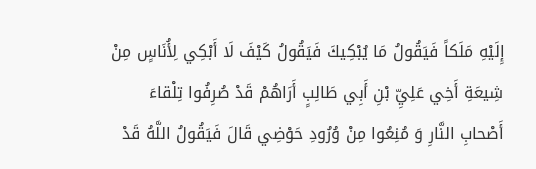إِلَيْهِ مَلَكاً فَيَقُولُ مَا يُبْكِيكَ فَيَقُولُ كَيْفَ لَا أَبْكِي لِأُنَاسٍ مِنْ شِيعَةِ أَخِي عَلِيِّ بْنِ أَبِي طَالِبٍ أَرَاهُمْ قَدْ صُرِفُوا تِلْقاءَ أَصْحابِ النَّارِ وَ مُنِعُوا مِنْ وُرُودِ حَوْضِي قَالَ فَيَقُولُ اللَّهُ قَدْ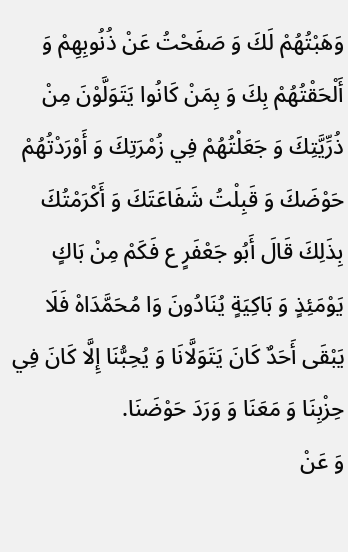وَهَبْتُهُمْ لَكَ وَ صَفَحْتُ عَنْ ذُنُوبِهِمْ وَ أَلْحَقْتُهُمْ بِكَ وَ بِمَنْ كَانُوا يَتَوَلَّوْنَ مِنْ ذُرِّيَّتِكَ وَ جَعَلْتُهُمْ فِي زُمْرَتِكَ وَ أَوْرَدْتُهُمْ حَوْضَكَ وَ قَبِلْتُ شَفَاعَتَكَ وَ أَكْرَمْتُكَ بِذَلِكَ قَالَ أَبُو جَعْفَرٍ ع فَكَمْ مِنْ بَاكٍ يَوْمَئِذٍ وَ بَاكِيَةٍ يُنَادُونَ وَا مُحَمَّدَاهْ فَلَا يَبْقَى أَحَدٌ كَانَ يَتَوَلَّانَا وَ يُحِبُّنَا إِلَّا كَانَ فِي حِزْبِنَا وَ مَعَنَا وَ وَرَدَ حَوْضَنَا.
وَ عَنْ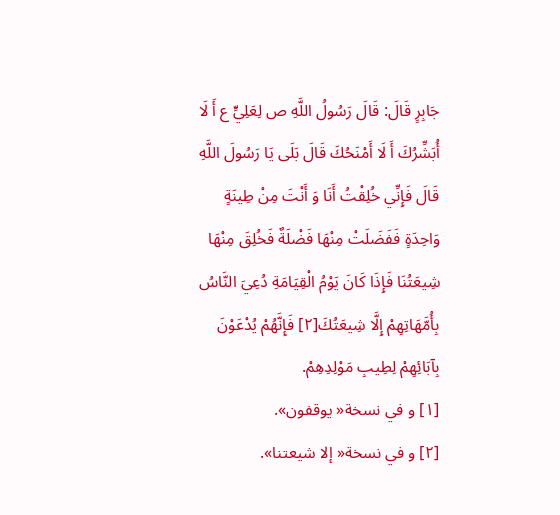جَابِرٍ قَالَ: قَالَ رَسُولُ اللَّهِ ص لِعَلِيٍّ ع أَ لَا أُبَشِّرُكَ أَ لَا أَمْنَحُكَ قَالَ بَلَى يَا رَسُولَ اللَّهِ قَالَ فَإِنِّي خُلِقْتُ أَنَا وَ أَنْتَ مِنْ طِينَةٍ وَاحِدَةٍ فَفَضَلَتْ مِنْهَا فَضْلَةٌ فَخُلِقَ مِنْهَا شِيعَتُنَا فَإِذَا كَانَ يَوْمُ الْقِيَامَةِ دُعِيَ النَّاسُ بِأُمَّهَاتِهِمْ إِلَّا شِيعَتُكَ[٢] فَإِنَّهُمْ يُدْعَوْنَ بِآبَائِهِمْ لِطِيبِ مَوْلِدِهِمْ.
[١] و في نسخة« يوقفون».
[٢] و في نسخة« إلا شيعتنا».